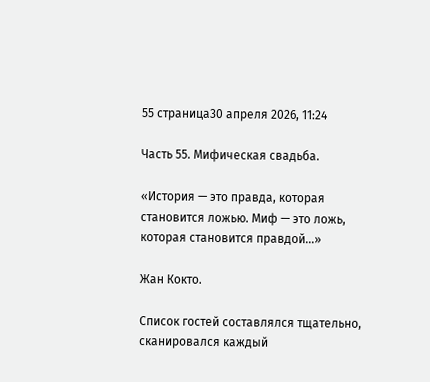55 страница30 апреля 2026, 11:24

Часть 55. Мифическая свадьба.

«История — это правда, которая становится ложью. Миф — это ложь, которая становится правдой...»

Жан Кокто.

Список гостей составлялся тщательно, сканировался каждый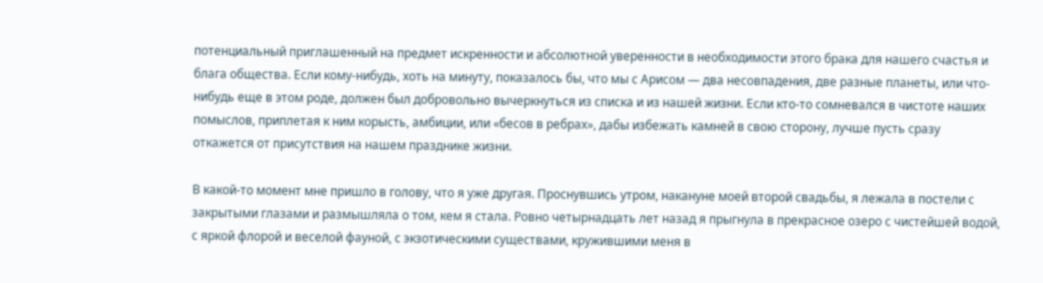потенциальный приглашенный на предмет искренности и абсолютной уверенности в необходимости этого брака для нашего счастья и блага общества. Если кому-нибудь, хоть на минуту, показалось бы, что мы с Арисом — два несовпадения, две разные планеты, или что-нибудь еще в этом роде, должен был добровольно вычеркнуться из списка и из нашей жизни. Если кто-то сомневался в чистоте наших помыслов, приплетая к ним корысть, амбиции, или «бесов в ребрах», дабы избежать камней в свою сторону, лучше пусть сразу откажется от присутствия на нашем празднике жизни.

В какой-то момент мне пришло в голову, что я уже другая. Проснувшись утром, накануне моей второй свадьбы, я лежала в постели с закрытыми глазами и размышляла о том, кем я стала. Ровно четырнадцать лет назад я прыгнула в прекрасное озеро с чистейшей водой, с яркой флорой и веселой фауной, с экзотическими существами, кружившими меня в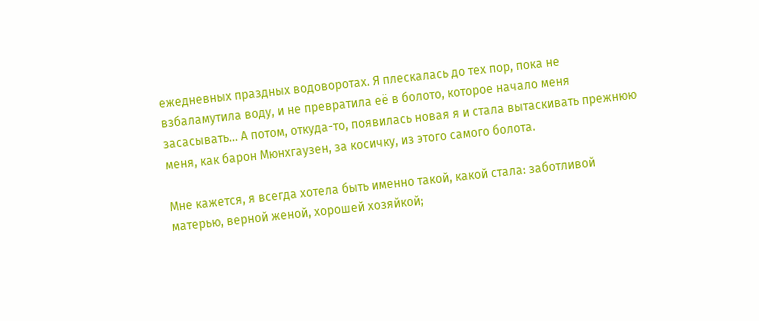ежедневных праздных водоворотах. Я плескалась до тех пор, пока не взбаламутила воду, и не превратила её в болото, которое начало меня засасывать... А потом, откуда-то, появилась новая я и стала вытаскивать прежнюю меня, как барон Мюнхгаузен, за косичку, из этого самого болота.

Мне кажется, я всегда хотела быть именно такой, какой стала: заботливой матерью, верной женой, хорошей хозяйкой;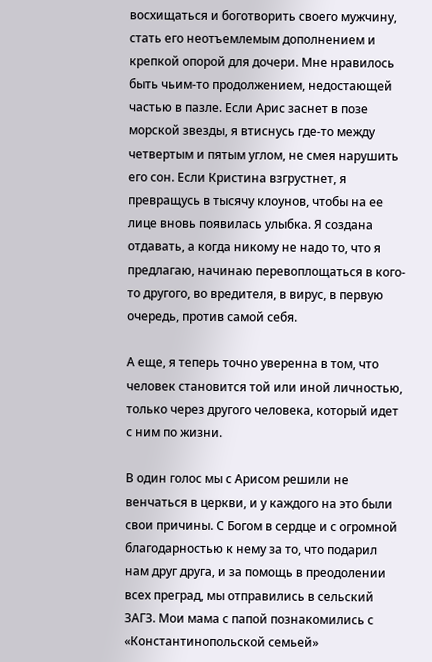восхищаться и боготворить своего мужчину, стать его неотъемлемым дополнением и крепкой опорой для дочери. Мне нравилось быть чьим-то продолжением, недостающей частью в пазле. Если Арис заснет в позе морской звезды, я втиснусь где-то между четвертым и пятым углом, не смея нарушить его сон. Если Кристина взгрустнет, я превращусь в тысячу клоунов, чтобы на ее лице вновь появилась улыбка. Я создана отдавать, а когда никому не надо то, что я предлагаю, начинаю перевоплощаться в кого-то другого, во вредителя, в вирус, в первую очередь, против самой себя.

А еще, я теперь точно уверенна в том, что человек становится той или иной личностью, только через другого человека, который идет с ним по жизни.

В один голос мы с Арисом решили не венчаться в церкви, и у каждого на это были свои причины. С Богом в сердце и с огромной благодарностью к нему за то, что подарил нам друг друга, и за помощь в преодолении всех преград, мы отправились в сельский ЗАГЗ. Мои мама с папой познакомились с «Константинопольской семьей»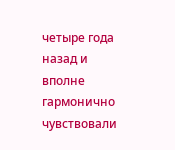четыре года назад и вполне гармонично чувствовали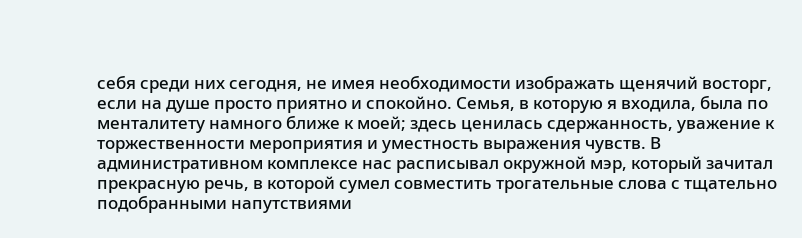себя среди них сегодня, не имея необходимости изображать щенячий восторг, если на душе просто приятно и спокойно. Семья, в которую я входила, была по менталитету намного ближе к моей; здесь ценилась сдержанность, уважение к торжественности мероприятия и уместность выражения чувств. В административном комплексе нас расписывал окружной мэр, который зачитал прекрасную речь, в которой сумел совместить трогательные слова с тщательно подобранными напутствиями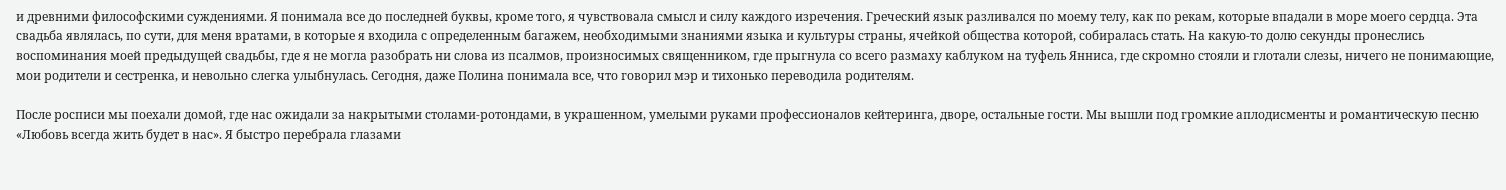и древними философскими суждениями. Я понимала все до последней буквы, кроме того, я чувствовала смысл и силу каждого изречения. Греческий язык разливался по моему телу, как по рекам, которые впадали в море моего сердца. Эта свадьба являлась, по сути, для меня вратами, в которые я входила с определенным багажем, необходимыми знаниями языка и культуры страны, ячейкой общества которой, собиралась стать. На какую-то долю секунды пронеслись воспоминания моей предыдущей свадьбы, где я не могла разобрать ни слова из псалмов, произносимых священником, где прыгнула со всего размаху каблуком на туфель Янниса, где скромно стояли и глотали слезы, ничего не понимающие, мои родители и сестренка, и невольно слегка улыбнулась. Сегодня, даже Полина понимала все, что говорил мэр и тихонько переводила родителям.

После росписи мы поехали домой, где нас ожидали за накрытыми столами-ротондами, в украшенном, умелыми руками профессионалов кейтеринга, дворе, остальные гости. Мы вышли под громкие аплодисменты и романтическую песню «Любовь всегда жить будет в нас». Я быстро перебрала глазами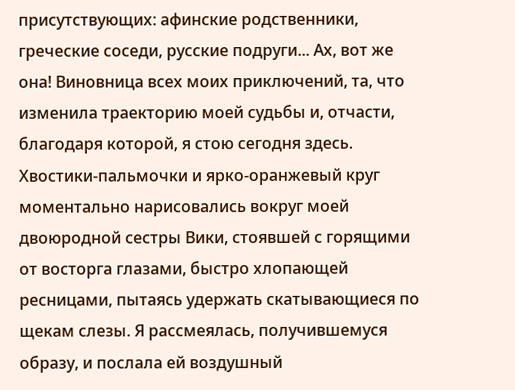присутствующих: афинские родственники, греческие соседи, русские подруги... Ах, вот же она! Виновница всех моих приключений, та, что изменила траекторию моей судьбы и, отчасти, благодаря которой, я стою сегодня здесь. Хвостики-пальмочки и ярко-оранжевый круг моментально нарисовались вокруг моей двоюродной сестры Вики, стоявшей с горящими от восторга глазами, быстро хлопающей ресницами, пытаясь удержать скатывающиеся по щекам слезы. Я рассмеялась, получившемуся образу, и послала ей воздушный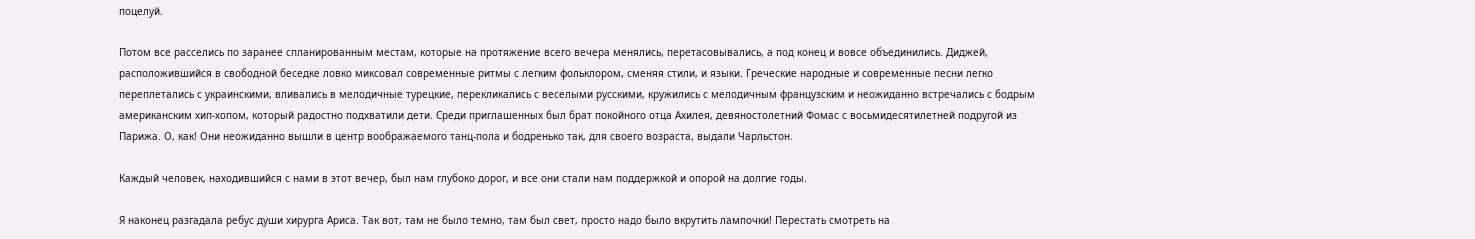поцелуй.

Потом все расселись по заранее спланированным местам, которые на протяжение всего вечера менялись, перетасовывались, а под конец и вовсе объединились. Диджей, расположившийся в свободной беседке ловко миксовал современные ритмы с легким фольклором, сменяя стили, и языки. Греческие народные и современные песни легко переплетались с украинскими, вливались в мелодичные турецкие, перекликались с веселыми русскими, кружились с мелодичным французским и неожиданно встречались с бодрым американским хип-хопом, который радостно подхватили дети. Среди приглашенных был брат покойного отца Ахилея, девяностолетний Фомас с восьмидесятилетней подругой из Парижа. О, как! Они неожиданно вышли в центр воображаемого танц-пола и бодренько так, для своего возраста, выдали Чарльстон.

Каждый человек, находившийся с нами в этот вечер, был нам глубоко дорог, и все они стали нам поддержкой и опорой на долгие годы.

Я наконец разгадала ребус души хирурга Ариса. Так вот, там не было темно, там был свет, просто надо было вкрутить лампочки! Перестать смотреть на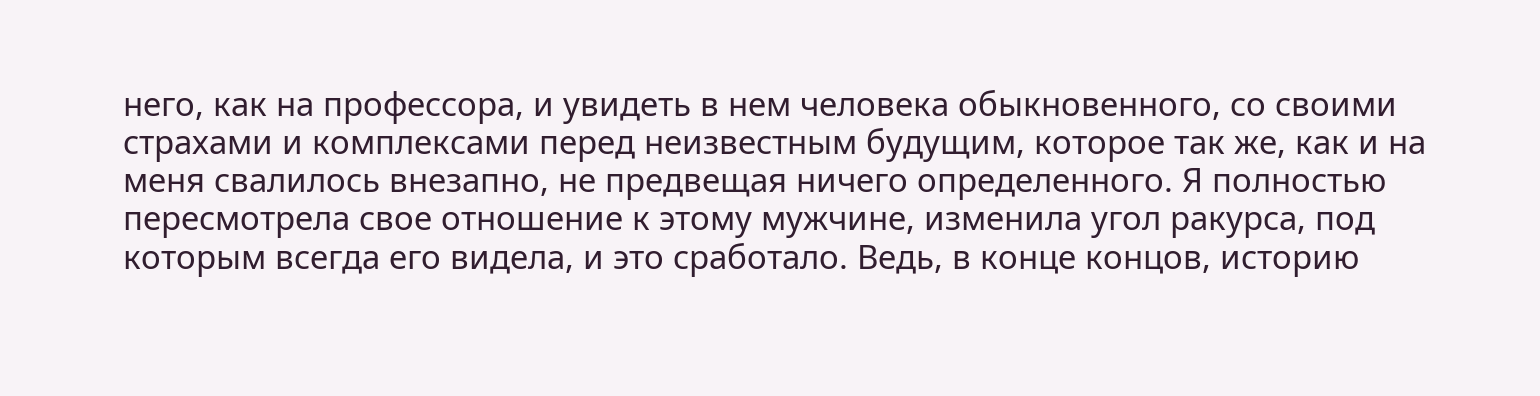него, как на профессора, и увидеть в нем человека обыкновенного, со своими страхами и комплексами перед неизвестным будущим, которое так же, как и на меня свалилось внезапно, не предвещая ничего определенного. Я полностью пересмотрела свое отношение к этому мужчине, изменила угол ракурса, под которым всегда его видела, и это сработало. Ведь, в конце концов, историю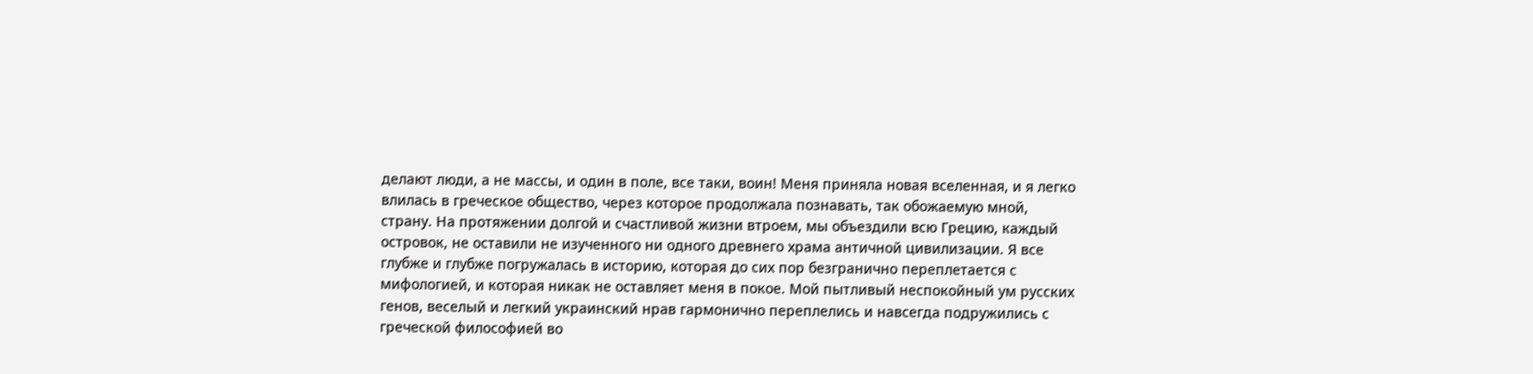делают люди, а не массы, и один в поле, все таки, воин! Меня приняла новая вселенная, и я легко влилась в греческое общество, через которое продолжала познавать, так обожаемую мной, страну. На протяжении долгой и счастливой жизни втроем, мы объездили всю Грецию, каждый островок, не оставили не изученного ни одного древнего храма античной цивилизации. Я все глубже и глубже погружалась в историю, которая до сих пор безгранично переплетается с мифологией, и которая никак не оставляет меня в покое. Мой пытливый неспокойный ум русских генов, веселый и легкий украинский нрав гармонично переплелись и навсегда подружились с греческой философией во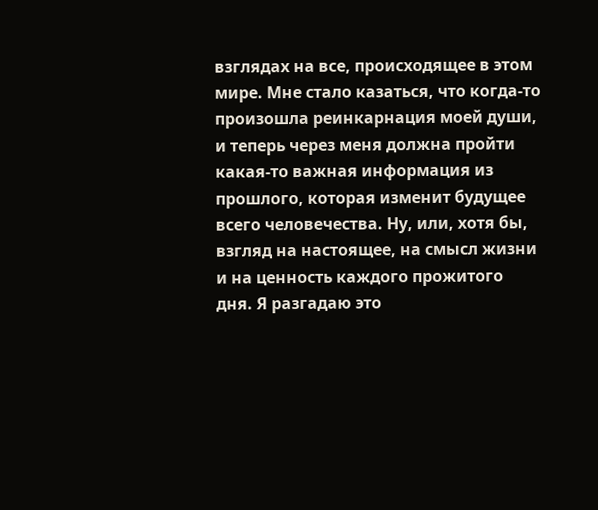взглядах на все, происходящее в этом мире. Мне стало казаться, что когда-то произошла реинкарнация моей души, и теперь через меня должна пройти какая-то важная информация из прошлого, которая изменит будущее всего человечества. Ну, или, хотя бы, взгляд на настоящее, на смысл жизни и на ценность каждого прожитого дня. Я разгадаю это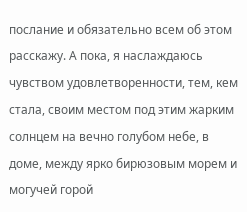послание и обязательно всем об этом расскажу. А пока, я наслаждаюсь чувством удовлетворенности, тем, кем стала, своим местом под этим жарким солнцем на вечно голубом небе, в доме, между ярко бирюзовым морем и могучей горой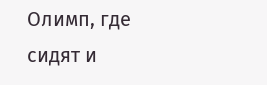Олимп, где сидят и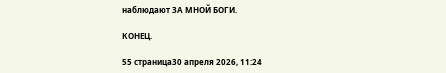наблюдают ЗА МНОЙ БОГИ.

КОНЕЦ.

55 страница30 апреля 2026, 11:24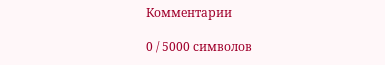Комментарии

0 / 5000 символов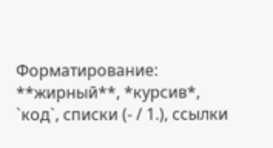Форматирование: **жирный**, *курсив*, `код`, списки (- / 1.), ссылки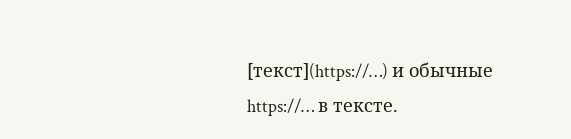[текст](https://…) и обычные https://… в тексте.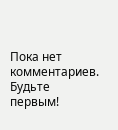Пока нет комментариев. Будьте первым!